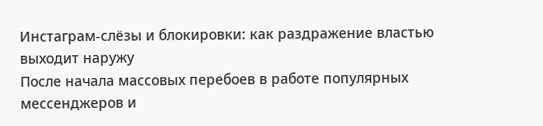Инстаграм‑слёзы и блокировки: как раздражение властью выходит наружу
После начала массовых перебоев в работе популярных мессенджеров и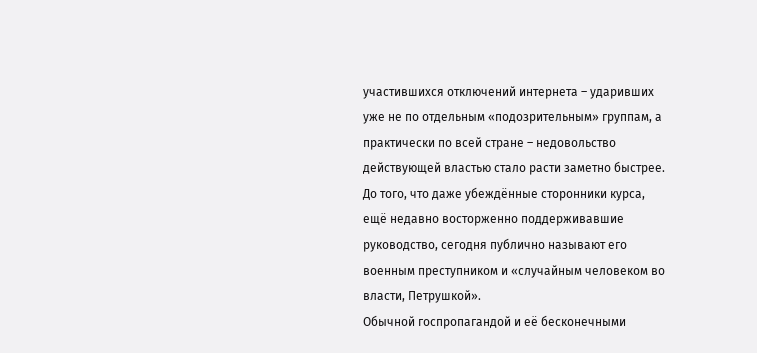участившихся отключений интернета – ударивших уже не по отдельным «подозрительным» группам, а практически по всей стране – недовольство действующей властью стало расти заметно быстрее. До того, что даже убеждённые сторонники курса, ещё недавно восторженно поддерживавшие руководство, сегодня публично называют его военным преступником и «случайным человеком во власти, Петрушкой».
Обычной госпропагандой и её бесконечными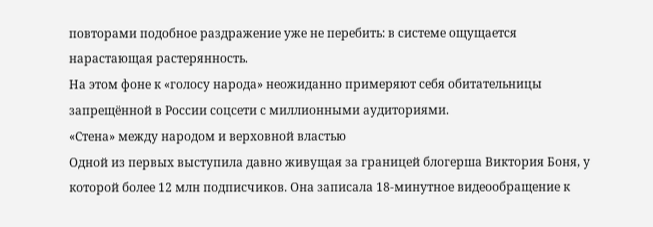повторами подобное раздражение уже не перебить: в системе ощущается нарастающая растерянность.
На этом фоне к «голосу народа» неожиданно примеряют себя обитательницы запрещённой в России соцсети с миллионными аудиториями.
«Стена» между народом и верховной властью
Одной из первых выступила давно живущая за границей блогерша Виктория Боня, у которой более 12 млн подписчиков. Она записала 18‑минутное видеообращение к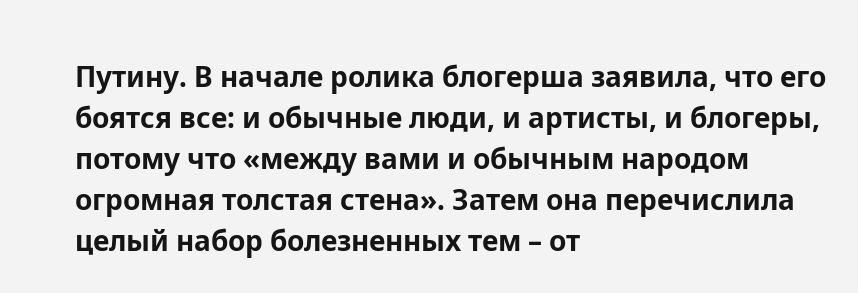Путину. В начале ролика блогерша заявила, что его боятся все: и обычные люди, и артисты, и блогеры, потому что «между вами и обычным народом огромная толстая стена». Затем она перечислила целый набор болезненных тем – от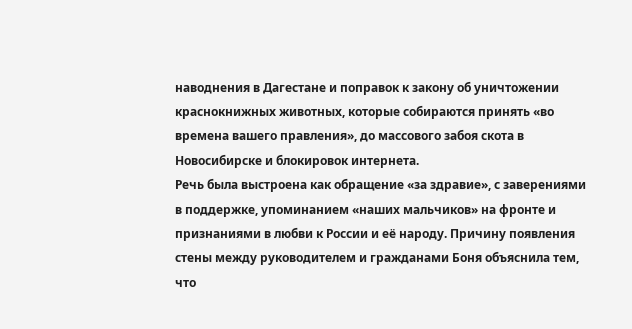наводнения в Дагестане и поправок к закону об уничтожении краснокнижных животных, которые собираются принять «во времена вашего правления», до массового забоя скота в Новосибирске и блокировок интернета.
Речь была выстроена как обращение «за здравие», с заверениями в поддержке, упоминанием «наших мальчиков» на фронте и признаниями в любви к России и её народу. Причину появления стены между руководителем и гражданами Боня объяснила тем, что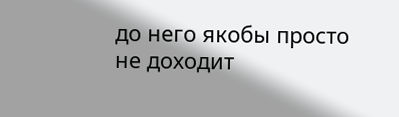до него якобы просто не доходит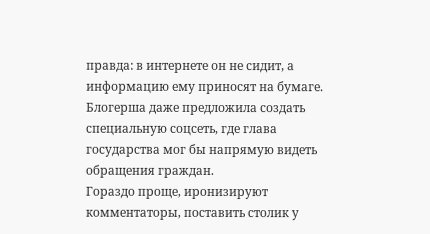правда: в интернете он не сидит, а информацию ему приносят на бумаге. Блогерша даже предложила создать специальную соцсеть, где глава государства мог бы напрямую видеть обращения граждан.
Гораздо проще, иронизируют комментаторы, поставить столик у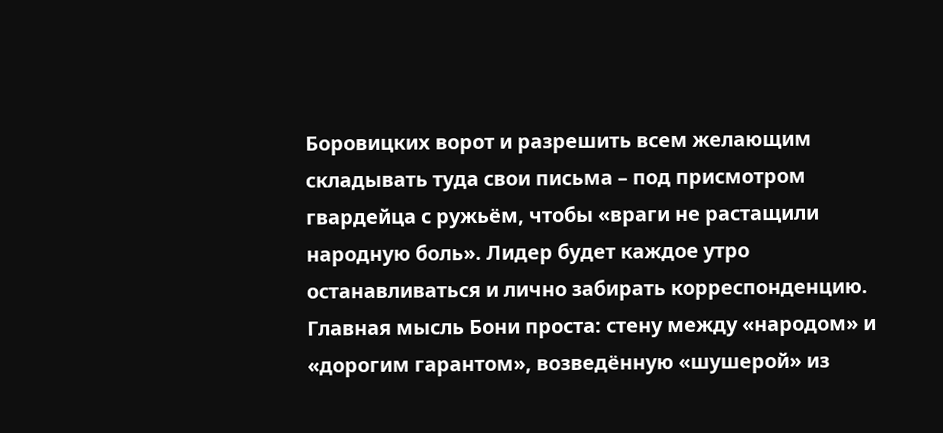Боровицких ворот и разрешить всем желающим складывать туда свои письма – под присмотром гвардейца с ружьём, чтобы «враги не растащили народную боль». Лидер будет каждое утро останавливаться и лично забирать корреспонденцию.
Главная мысль Бони проста: стену между «народом» и «дорогим гарантом», возведённую «шушерой» из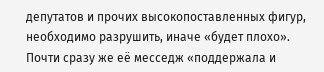депутатов и прочих высокопоставленных фигур, необходимо разрушить, иначе «будет плохо».
Почти сразу же её месседж «поддержала и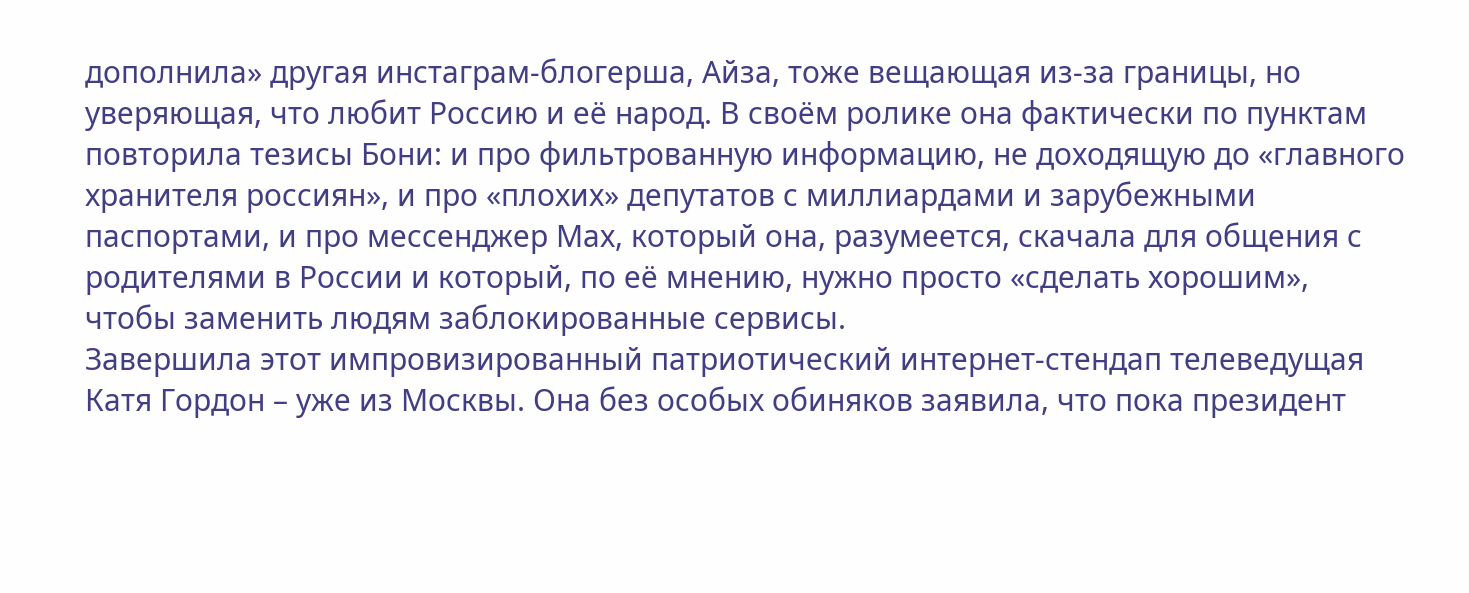дополнила» другая инстаграм‑блогерша, Айза, тоже вещающая из‑за границы, но уверяющая, что любит Россию и её народ. В своём ролике она фактически по пунктам повторила тезисы Бони: и про фильтрованную информацию, не доходящую до «главного хранителя россиян», и про «плохих» депутатов с миллиардами и зарубежными паспортами, и про мессенджер Мах, который она, разумеется, скачала для общения с родителями в России и который, по её мнению, нужно просто «сделать хорошим», чтобы заменить людям заблокированные сервисы.
Завершила этот импровизированный патриотический интернет‑стендап телеведущая Катя Гордон – уже из Москвы. Она без особых обиняков заявила, что пока президент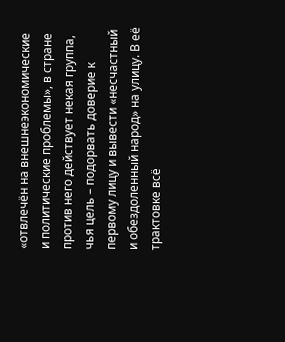«отвлечён на внешнеэкономические и политические проблемы», в стране против него действует некая группа, чья цель – подорвать доверие к первому лицу и вывести «несчастный и обездоленный народ» на улицу. В её трактовке всё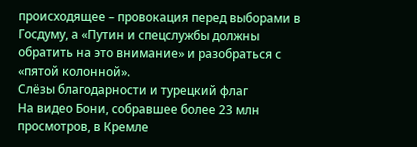происходящее – провокация перед выборами в Госдуму, а «Путин и спецслужбы должны обратить на это внимание» и разобраться с «пятой колонной».
Слёзы благодарности и турецкий флаг
На видео Бони, собравшее более 23 млн просмотров, в Кремле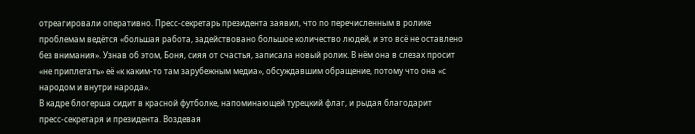отреагировали оперативно. Пресс‑секретарь президента заявил, что по перечисленным в ролике проблемам ведётся «большая работа, задействовано большое количество людей, и это всё не оставлено без внимания». Узнав об этом, Боня, сияя от счастья, записала новый ролик. В нём она в слезах просит «не приплетать» её «к каким‑то там зарубежным медиа», обсуждавшим обращение, потому что она «с народом и внутри народа».
В кадре блогерша сидит в красной футболке, напоминающей турецкий флаг, и рыдая благодарит пресс‑секретаря и президента. Воздевая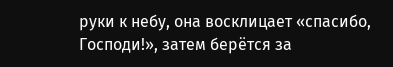руки к небу, она восклицает «спасибо, Господи!», затем берётся за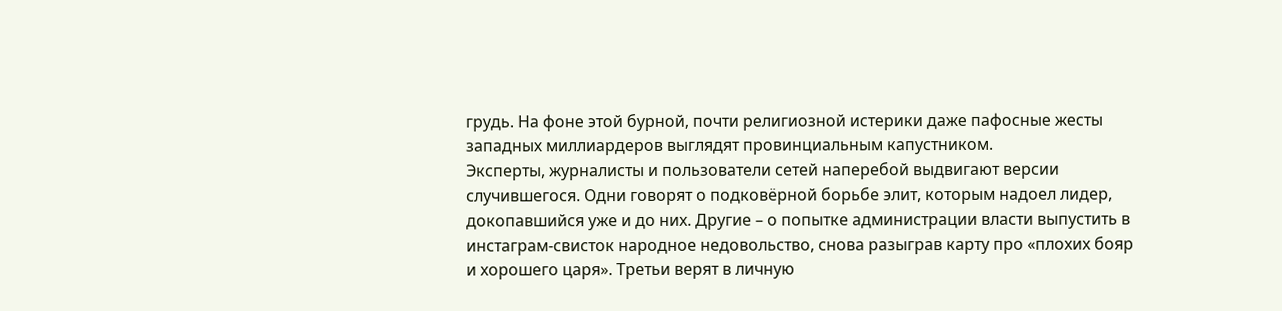грудь. На фоне этой бурной, почти религиозной истерики даже пафосные жесты западных миллиардеров выглядят провинциальным капустником.
Эксперты, журналисты и пользователи сетей наперебой выдвигают версии случившегося. Одни говорят о подковёрной борьбе элит, которым надоел лидер, докопавшийся уже и до них. Другие – о попытке администрации власти выпустить в инстаграм‑свисток народное недовольство, снова разыграв карту про «плохих бояр и хорошего царя». Третьи верят в личную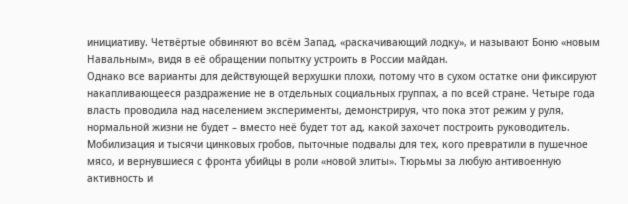инициативу. Четвёртые обвиняют во всём Запад, «раскачивающий лодку», и называют Боню «новым Навальным», видя в её обращении попытку устроить в России майдан.
Однако все варианты для действующей верхушки плохи, потому что в сухом остатке они фиксируют накапливающееся раздражение не в отдельных социальных группах, а по всей стране. Четыре года власть проводила над населением эксперименты, демонстрируя, что пока этот режим у руля, нормальной жизни не будет – вместо неё будет тот ад, какой захочет построить руководитель. Мобилизация и тысячи цинковых гробов, пыточные подвалы для тех, кого превратили в пушечное мясо, и вернувшиеся с фронта убийцы в роли «новой элиты». Тюрьмы за любую антивоенную активность и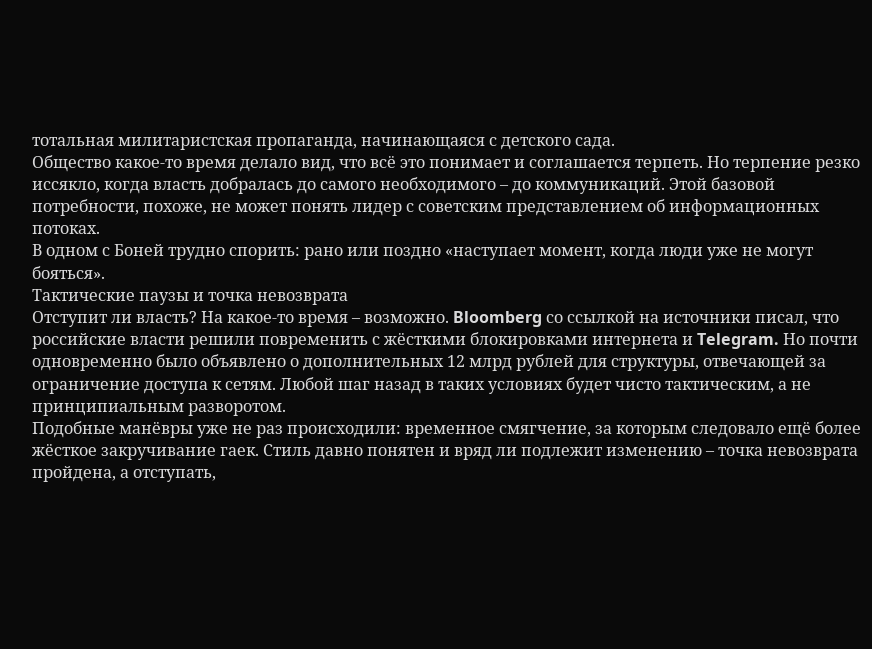тотальная милитаристская пропаганда, начинающаяся с детского сада.
Общество какое‑то время делало вид, что всё это понимает и соглашается терпеть. Но терпение резко иссякло, когда власть добралась до самого необходимого – до коммуникаций. Этой базовой потребности, похоже, не может понять лидер с советским представлением об информационных потоках.
В одном с Боней трудно спорить: рано или поздно «наступает момент, когда люди уже не могут бояться».
Тактические паузы и точка невозврата
Отступит ли власть? На какое‑то время – возможно. Bloomberg со ссылкой на источники писал, что российские власти решили повременить с жёсткими блокировками интернета и Telegram. Но почти одновременно было объявлено о дополнительных 12 млрд рублей для структуры, отвечающей за ограничение доступа к сетям. Любой шаг назад в таких условиях будет чисто тактическим, а не принципиальным разворотом.
Подобные манёвры уже не раз происходили: временное смягчение, за которым следовало ещё более жёсткое закручивание гаек. Стиль давно понятен и вряд ли подлежит изменению – точка невозврата пройдена, а отступать,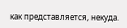как представляется, некуда.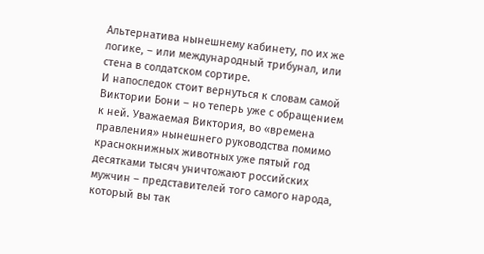Альтернатива нынешнему кабинету, по их же логике, – или международный трибунал, или стена в солдатском сортире.
И напоследок стоит вернуться к словам самой Виктории Бони – но теперь уже с обращением к ней. Уважаемая Виктория, во «времена правления» нынешнего руководства помимо краснокнижных животных уже пятый год десятками тысяч уничтожают российских мужчин – представителей того самого народа, который вы так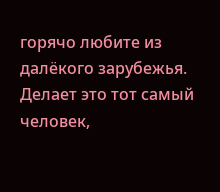горячо любите из далёкого зарубежья. Делает это тот самый человек,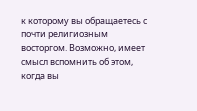к которому вы обращаетесь с почти религиозным восторгом. Возможно, имеет смысл вспомнить об этом, когда вы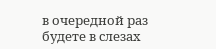в очередной раз будете в слезах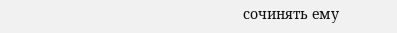сочинять ему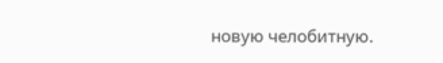новую челобитную.